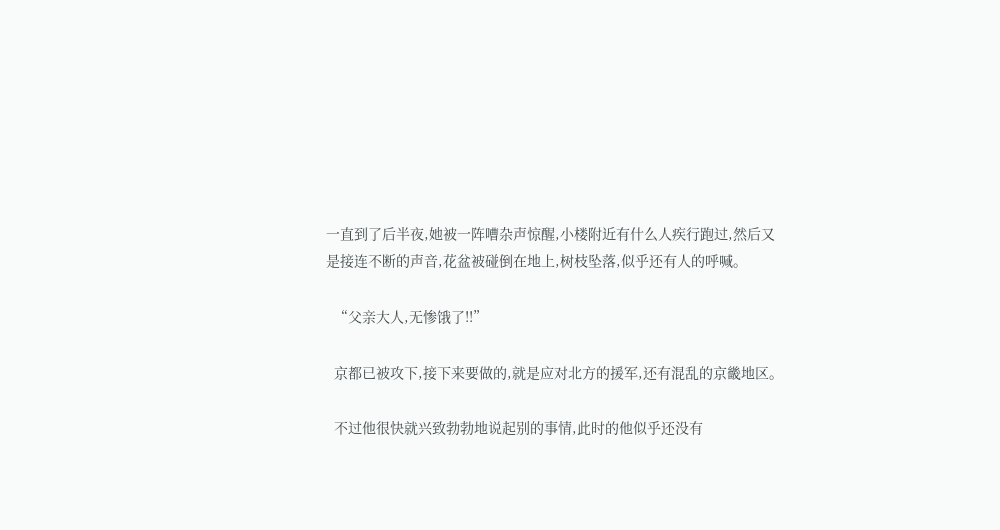一直到了后半夜,她被一阵嘈杂声惊醒,小楼附近有什么人疾行跑过,然后又是接连不断的声音,花盆被碰倒在地上,树枝坠落,似乎还有人的呼喊。

  “父亲大人,无惨饿了!!”

  京都已被攻下,接下来要做的,就是应对北方的援军,还有混乱的京畿地区。

  不过他很快就兴致勃勃地说起别的事情,此时的他似乎还没有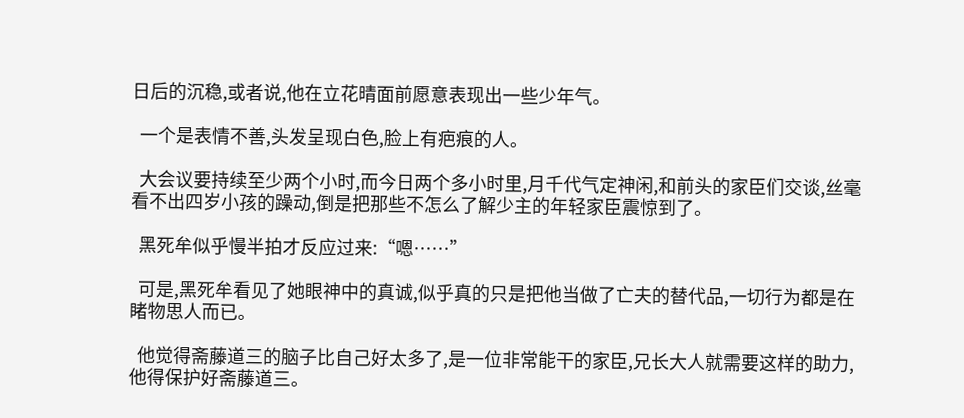日后的沉稳,或者说,他在立花晴面前愿意表现出一些少年气。

  一个是表情不善,头发呈现白色,脸上有疤痕的人。

  大会议要持续至少两个小时,而今日两个多小时里,月千代气定神闲,和前头的家臣们交谈,丝毫看不出四岁小孩的躁动,倒是把那些不怎么了解少主的年轻家臣震惊到了。

  黑死牟似乎慢半拍才反应过来:“嗯……”

  可是,黑死牟看见了她眼神中的真诚,似乎真的只是把他当做了亡夫的替代品,一切行为都是在睹物思人而已。

  他觉得斋藤道三的脑子比自己好太多了,是一位非常能干的家臣,兄长大人就需要这样的助力,他得保护好斋藤道三。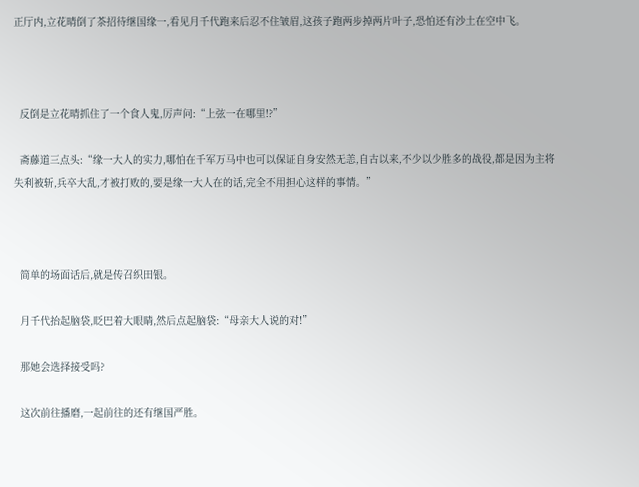正厅内,立花晴倒了茶招待继国缘一,看见月千代跑来后忍不住皱眉,这孩子跑两步掉两片叶子,恐怕还有沙土在空中飞。



  反倒是立花晴抓住了一个食人鬼,厉声问:“上弦一在哪里!?”

  斋藤道三点头:“缘一大人的实力,哪怕在千军万马中也可以保证自身安然无恙,自古以来,不少以少胜多的战役,都是因为主将失利被斩,兵卒大乱,才被打败的,要是缘一大人在的话,完全不用担心这样的事情。”



  简单的场面话后,就是传召织田银。

  月千代抬起脑袋,眨巴着大眼睛,然后点起脑袋:“母亲大人说的对!”

  那她会选择接受吗?

  这次前往播磨,一起前往的还有继国严胜。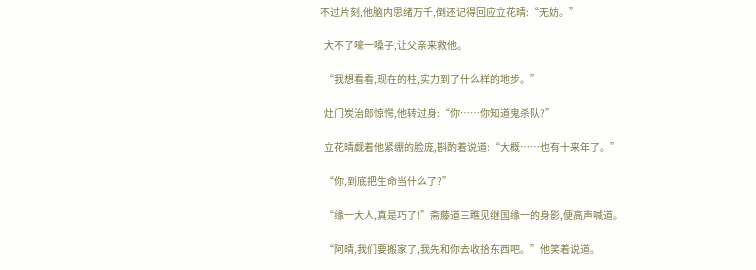不过片刻,他脑内思绪万千,倒还记得回应立花晴:“无妨。”

  大不了嚎一嗓子,让父亲来救他。

  “我想看看,现在的柱,实力到了什么样的地步。”

  灶门炭治郎惊愕,他转过身:“你……你知道鬼杀队?”

  立花晴觑着他紧绷的脸庞,斟酌着说道:“大概……也有十来年了。”

  “你,到底把生命当什么了?”

  “缘一大人,真是巧了!”斋藤道三瞧见继国缘一的身影,便高声喊道。

  “阿晴,我们要搬家了,我先和你去收拾东西吧。”他笑着说道。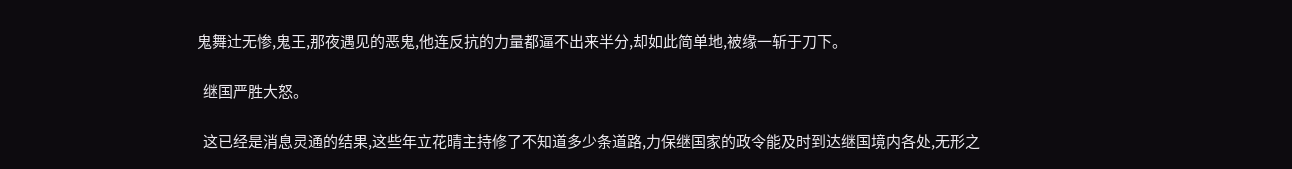鬼舞辻无惨,鬼王,那夜遇见的恶鬼,他连反抗的力量都逼不出来半分,却如此简单地,被缘一斩于刀下。

  继国严胜大怒。

  这已经是消息灵通的结果,这些年立花晴主持修了不知道多少条道路,力保继国家的政令能及时到达继国境内各处,无形之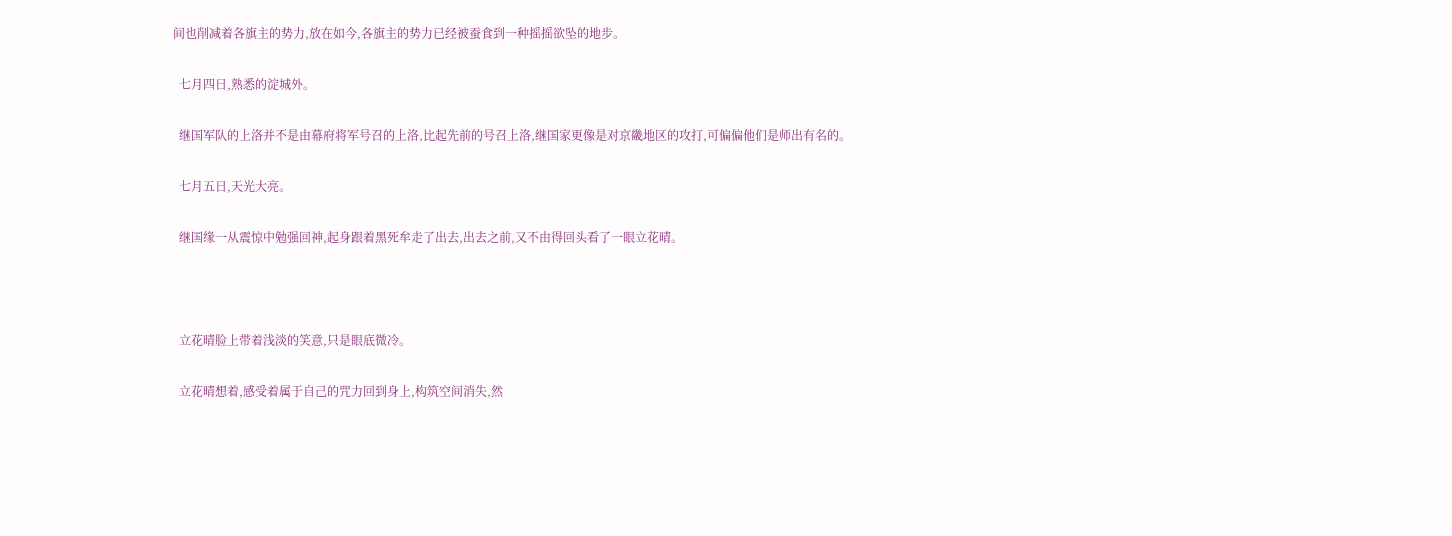间也削减着各旗主的势力,放在如今,各旗主的势力已经被蚕食到一种摇摇欲坠的地步。

  七月四日,熟悉的淀城外。

  继国军队的上洛并不是由幕府将军号召的上洛,比起先前的号召上洛,继国家更像是对京畿地区的攻打,可偏偏他们是师出有名的。

  七月五日,天光大亮。

  继国缘一从震惊中勉强回神,起身跟着黑死牟走了出去,出去之前,又不由得回头看了一眼立花晴。



  立花晴脸上带着浅淡的笑意,只是眼底微冷。

  立花晴想着,感受着属于自己的咒力回到身上,构筑空间消失,然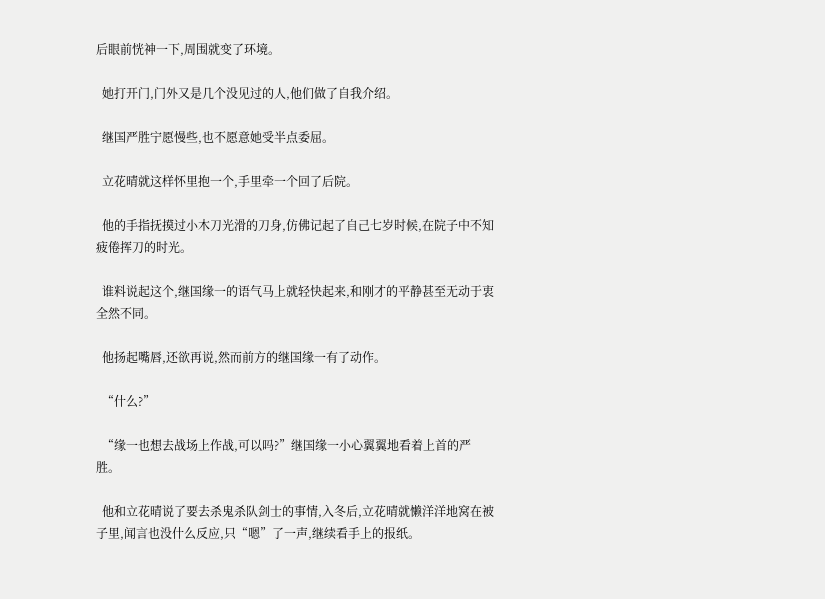后眼前恍神一下,周围就变了环境。

  她打开门,门外又是几个没见过的人,他们做了自我介绍。

  继国严胜宁愿慢些,也不愿意她受半点委屈。

  立花晴就这样怀里抱一个,手里牵一个回了后院。

  他的手指抚摸过小木刀光滑的刀身,仿佛记起了自己七岁时候,在院子中不知疲倦挥刀的时光。

  谁料说起这个,继国缘一的语气马上就轻快起来,和刚才的平静甚至无动于衷全然不同。

  他扬起嘴唇,还欲再说,然而前方的继国缘一有了动作。

  “什么?”

  “缘一也想去战场上作战,可以吗?”继国缘一小心翼翼地看着上首的严胜。

  他和立花晴说了要去杀鬼杀队剑士的事情,入冬后,立花晴就懒洋洋地窝在被子里,闻言也没什么反应,只“嗯”了一声,继续看手上的报纸。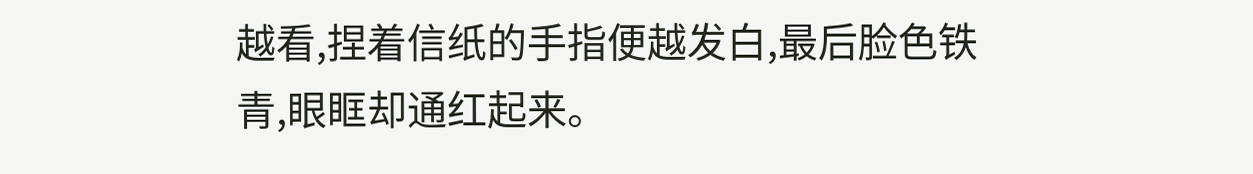越看,捏着信纸的手指便越发白,最后脸色铁青,眼眶却通红起来。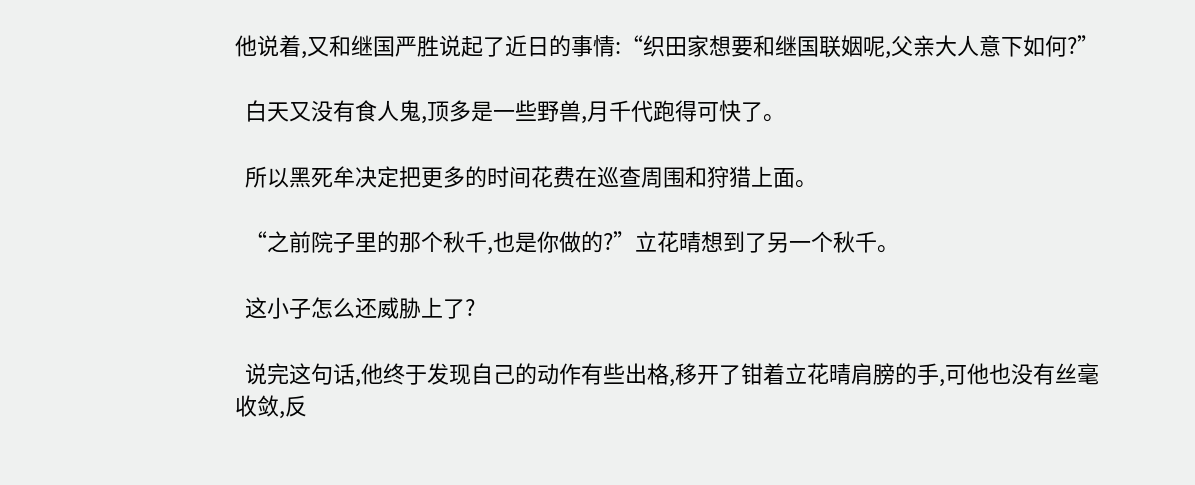他说着,又和继国严胜说起了近日的事情:“织田家想要和继国联姻呢,父亲大人意下如何?”

  白天又没有食人鬼,顶多是一些野兽,月千代跑得可快了。

  所以黑死牟决定把更多的时间花费在巡查周围和狩猎上面。

  “之前院子里的那个秋千,也是你做的?”立花晴想到了另一个秋千。

  这小子怎么还威胁上了?

  说完这句话,他终于发现自己的动作有些出格,移开了钳着立花晴肩膀的手,可他也没有丝毫收敛,反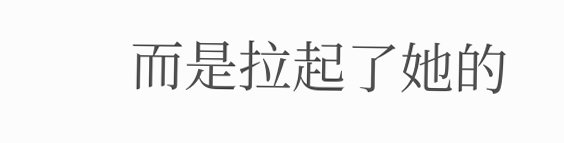而是拉起了她的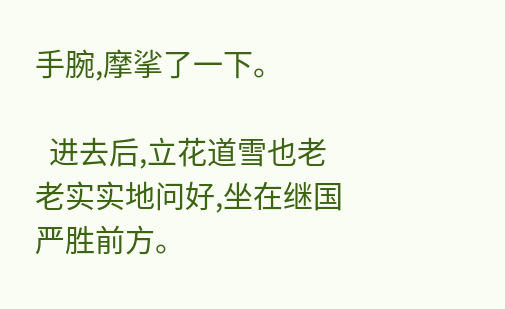手腕,摩挲了一下。

  进去后,立花道雪也老老实实地问好,坐在继国严胜前方。